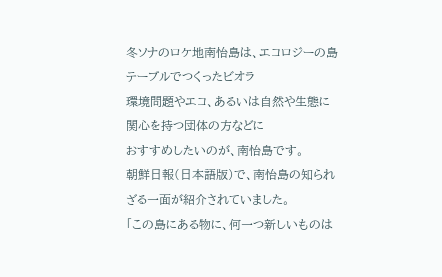冬ソナのロケ地南怡島は、エコロジーの島
テーブルでつくったビオラ
環境問題やエコ、あるいは自然や生態に関心を持つ団体の方などに
おすすめしたいのが、南怡島です。
朝鮮日報(日本語版)で、南怡島の知られざる一面が紹介されていました。
「この島にある物に、何一つ新しいものは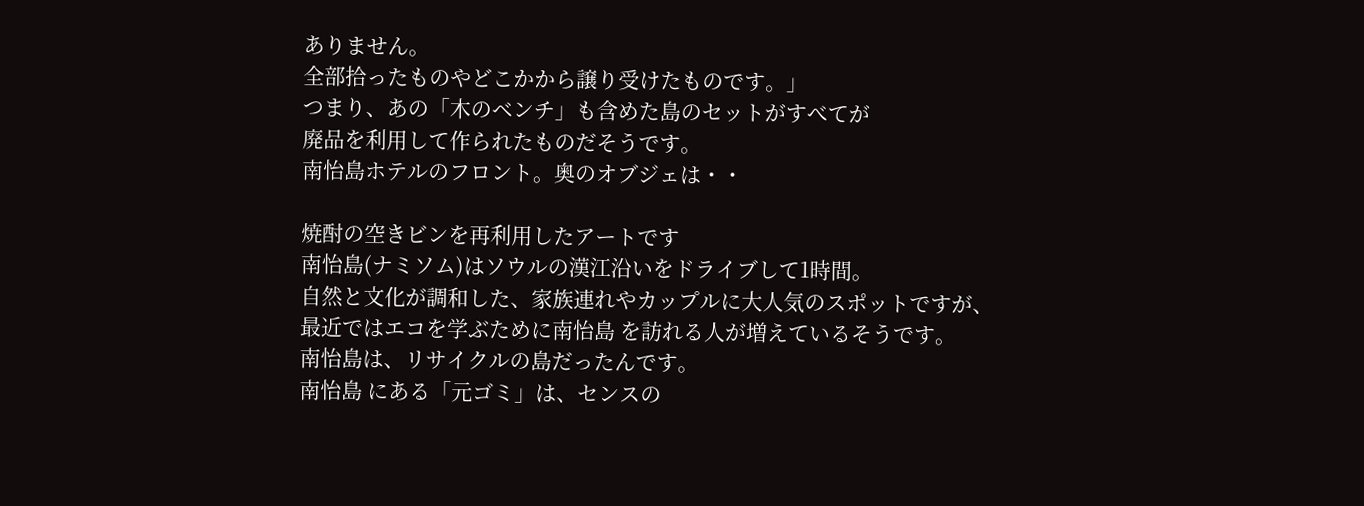ありません。
全部拾ったものやどこかから譲り受けたものです。」
つまり、あの「木のベンチ」も含めた島のセットがすべてが
廃品を利用して作られたものだそうです。
南怡島ホテルのフロント。奥のオブジェは・・

焼酎の空きビンを再利用したアートです
南怡島(ナミソム)はソウルの漢江沿いをドライブして1時間。
自然と文化が調和した、家族連れやカップルに大人気のスポットですが、
最近ではエコを学ぶために南怡島 を訪れる人が増えているそうです。
南怡島は、リサイクルの島だったんです。
南怡島 にある「元ゴミ」は、センスの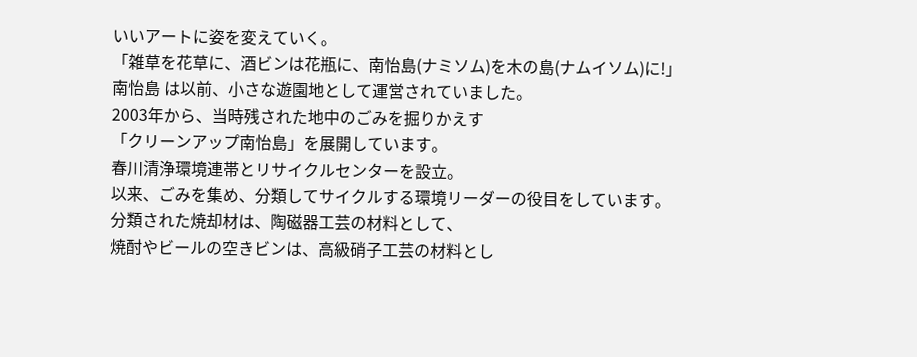いいアートに姿を変えていく。
「雑草を花草に、酒ビンは花瓶に、南怡島(ナミソム)を木の島(ナムイソム)に!」
南怡島 は以前、小さな遊園地として運営されていました。
2003年から、当時残された地中のごみを掘りかえす
「クリーンアップ南怡島」を展開しています。
春川清浄環境連帯とリサイクルセンターを設立。
以来、ごみを集め、分類してサイクルする環境リーダーの役目をしています。
分類された焼却材は、陶磁器工芸の材料として、
焼酎やビールの空きビンは、高級硝子工芸の材料とし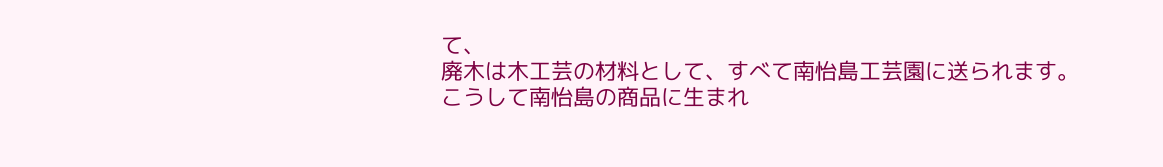て、
廃木は木工芸の材料として、すべて南怡島工芸園に送られます。
こうして南怡島の商品に生まれ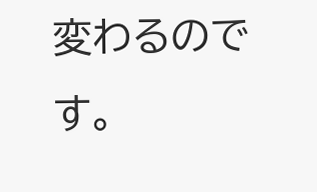変わるのです。